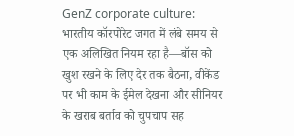GenZ corporate culture: भारतीय कॉरपोरेट जगत में लंबे समय से एक अलिखित नियम रहा है—बॉस को खुश रखने के लिए देर तक बैठना, वीकेंड पर भी काम के ईमेल देखना और सीनियर के खराब बर्ताव को चुपचाप सह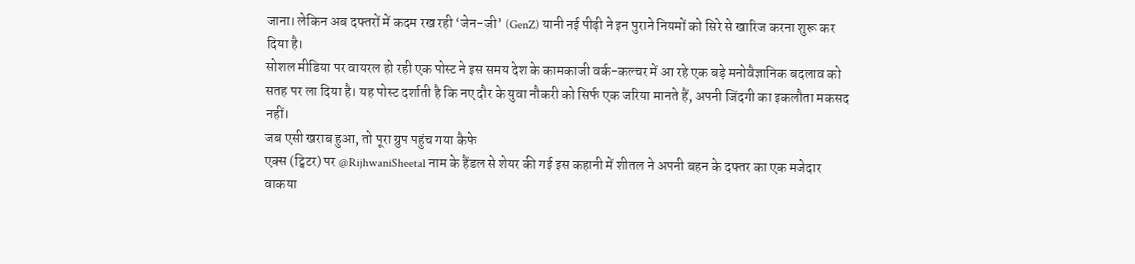जाना। लेकिन अब दफ्तरों में कदम रख रही ‘जेन-जी’ (GenZ) यानी नई पीढ़ी ने इन पुराने नियमों को सिरे से खारिज करना शुरू कर दिया है।
सोशल मीडिया पर वायरल हो रही एक पोस्ट ने इस समय देश के कामकाजी वर्क-कल्चर में आ रहे एक बड़े मनोवैज्ञानिक बदलाव को सतह पर ला दिया है। यह पोस्ट दर्शाती है कि नए दौर के युवा नौकरी को सिर्फ एक जरिया मानते हैं, अपनी जिंदगी का इकलौता मकसद नहीं।
जब एसी खराब हुआ, तो पूरा ग्रुप पहुंच गया कैफे
एक्स (ट्विटर) पर @RijhwaniSheetal नाम के हैंडल से शेयर की गई इस कहानी में शीतल ने अपनी बहन के दफ्तर का एक मजेदार वाकया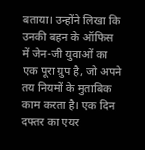बताया। उन्होंने लिखा कि उनकी बहन के ऑफिस में जेन-जी युवाओं का एक पूरा ग्रुप है, जो अपने तय नियमों के मुताबिक काम करता है। एक दिन दफ्तर का एयर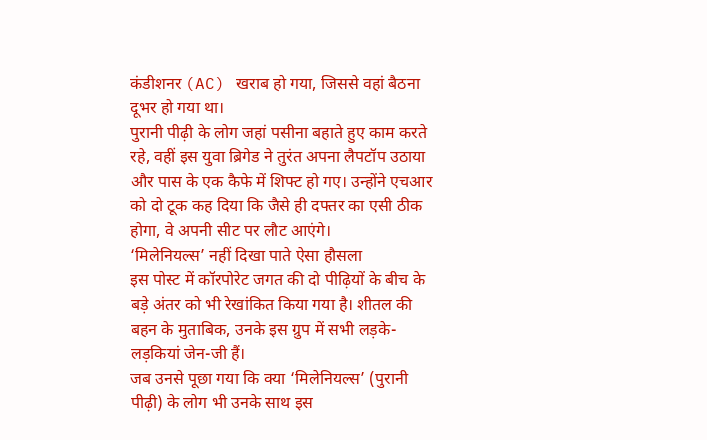कंडीशनर (AC) खराब हो गया, जिससे वहां बैठना दूभर हो गया था।
पुरानी पीढ़ी के लोग जहां पसीना बहाते हुए काम करते रहे, वहीं इस युवा ब्रिगेड ने तुरंत अपना लैपटॉप उठाया और पास के एक कैफे में शिफ्ट हो गए। उन्होंने एचआर को दो टूक कह दिया कि जैसे ही दफ्तर का एसी ठीक होगा, वे अपनी सीट पर लौट आएंगे।
‘मिलेनियल्स’ नहीं दिखा पाते ऐसा हौसला
इस पोस्ट में कॉरपोरेट जगत की दो पीढ़ियों के बीच के बड़े अंतर को भी रेखांकित किया गया है। शीतल की बहन के मुताबिक, उनके इस ग्रुप में सभी लड़के-लड़कियां जेन-जी हैं।
जब उनसे पूछा गया कि क्या ‘मिलेनियल्स’ (पुरानी पीढ़ी) के लोग भी उनके साथ इस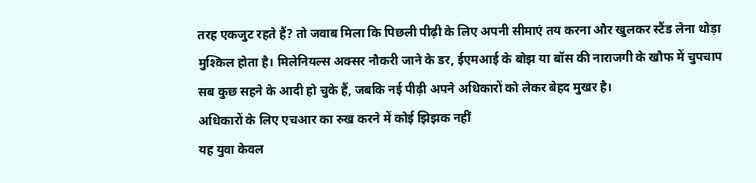तरह एकजुट रहते हैं? तो जवाब मिला कि पिछली पीढ़ी के लिए अपनी सीमाएं तय करना और खुलकर स्टैंड लेना थोड़ा मुश्किल होता है। मिलेनियल्स अक्सर नौकरी जाने के डर, ईएमआई के बोझ या बॉस की नाराजगी के खौफ में चुपचाप सब कुछ सहने के आदी हो चुके हैं, जबकि नई पीढ़ी अपने अधिकारों को लेकर बेहद मुखर है।
अधिकारों के लिए एचआर का रुख करने में कोई झिझक नहीं
यह युवा केवल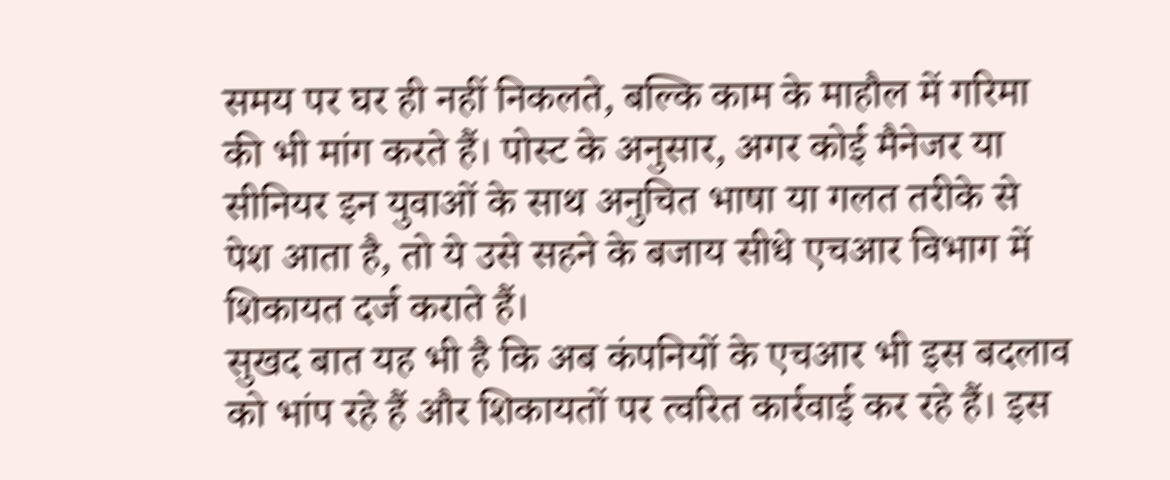समय पर घर ही नहीं निकलते, बल्कि काम के माहौल में गरिमा की भी मांग करते हैं। पोस्ट के अनुसार, अगर कोई मैनेजर या सीनियर इन युवाओं के साथ अनुचित भाषा या गलत तरीके से पेश आता है, तो ये उसे सहने के बजाय सीधे एचआर विभाग में शिकायत दर्ज कराते हैं।
सुखद बात यह भी है कि अब कंपनियों के एचआर भी इस बदलाव को भांप रहे हैं और शिकायतों पर त्वरित कार्रवाई कर रहे हैं। इस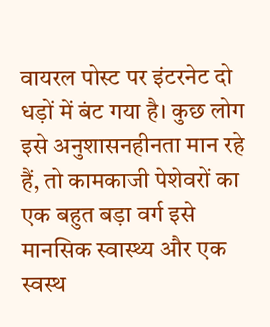वायरल पोस्ट पर इंटरनेट दो धड़ों में बंट गया है। कुछ लोग इसे अनुशासनहीनता मान रहे हैं, तो कामकाजी पेशेवरों का एक बहुत बड़ा वर्ग इसे मानसिक स्वास्थ्य और एक स्वस्थ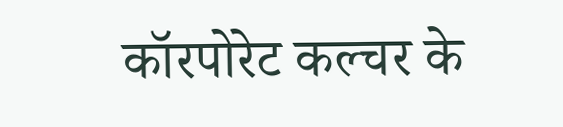कॉरपोरेट कल्चर के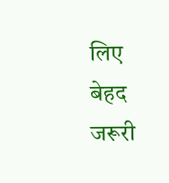लिए बेहद जरूरी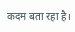कदम बता रहा है।